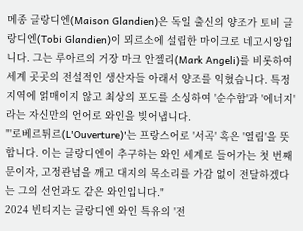메종 글랑디엔(Maison Glandien)은 독일 출신의 양조가 토비 글랑디엔(Tobi Glandien)이 뫼르소에 설립한 마이크로 네고시앙입니다. 그는 루아르의 거장 마크 안젤리(Mark Angeli)를 비롯하여 세계 곳곳의 전설적인 생산자들 아래서 양조를 익혔습니다. 특정 지역에 얽매이지 않고 최상의 포도를 소싱하여 '순수함'과 '에너지'라는 자신만의 언어로 와인을 빚어냅니다.
"'로베르튀르(L'Ouverture)'는 프랑스어로 '서곡' 혹은 '열림'을 뜻합니다. 이는 글랑디엔이 추구하는 와인 세계로 들어가는 첫 번째 문이자, 고정관념을 깨고 대지의 목소리를 가감 없이 전달하겠다는 그의 선언과도 같은 와인입니다."
2024 빈티지는 글랑디엔 와인 특유의 '전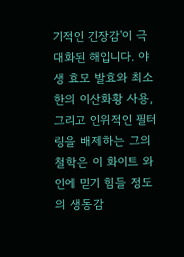기적인 긴장감'이 극대화된 해입니다. 야생 효모 발효와 최소한의 이산화황 사용, 그리고 인위적인 필터링을 배제하는 그의 철학은 이 화이트 와인에 믿기 힘들 정도의 생동감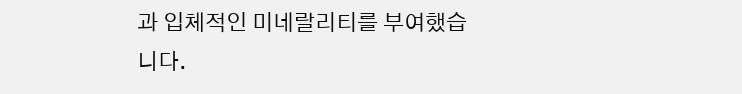과 입체적인 미네랄리티를 부여했습니다.